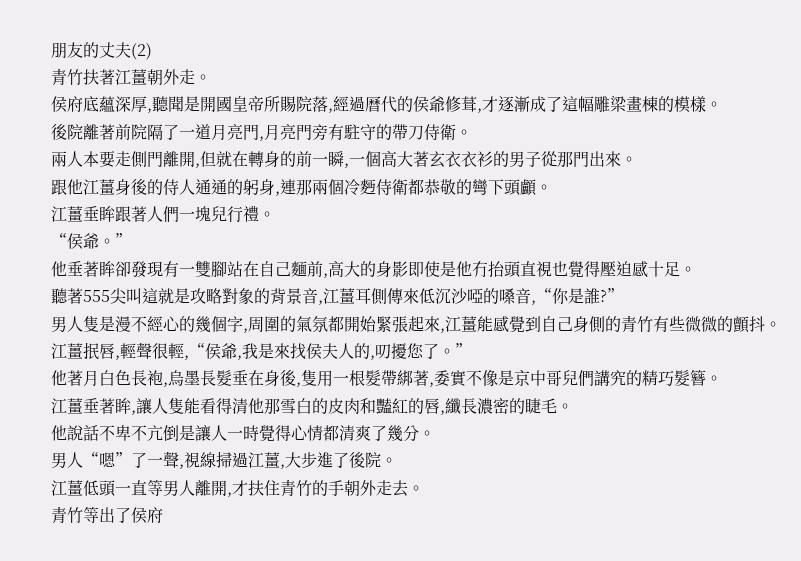朋友的丈夫(2)
青竹扶著江薑朝外走。
侯府底蘊深厚,聽聞是開國皇帝所賜院落,經過曆代的侯爺修葺,才逐漸成了這幅雕梁畫棟的模樣。
後院離著前院隔了一道月亮門,月亮門旁有駐守的帶刀侍衛。
兩人本要走側門離開,但就在轉身的前一瞬,一個高大著玄衣衣衫的男子從那門出來。
跟他江薑身後的侍人通通的躬身,連那兩個冷麪侍衛都恭敬的彎下頭顱。
江薑垂眸跟著人們一塊兒行禮。
“侯爺。”
他垂著眸卻發現有一雙腳站在自己麵前,高大的身影即使是他冇抬頭直視也覺得壓迫感十足。
聽著555尖叫這就是攻略對象的背景音,江薑耳側傳來低沉沙啞的嗓音,“你是誰?”
男人隻是漫不經心的幾個字,周圍的氣氛都開始緊張起來,江薑能感覺到自己身側的青竹有些微微的顫抖。
江薑抿唇,輕聲很輕,“侯爺,我是來找侯夫人的,叨擾您了。”
他著月白色長袍,烏墨長髮垂在身後,隻用一根髮帶綁著,委實不像是京中哥兒們講究的精巧髮簪。
江薑垂著眸,讓人隻能看得清他那雪白的皮肉和豔紅的唇,纖長濃密的睫毛。
他說話不卑不亢倒是讓人一時覺得心情都清爽了幾分。
男人“嗯”了一聲,視線掃過江薑,大步進了後院。
江薑低頭一直等男人離開,才扶住青竹的手朝外走去。
青竹等出了侯府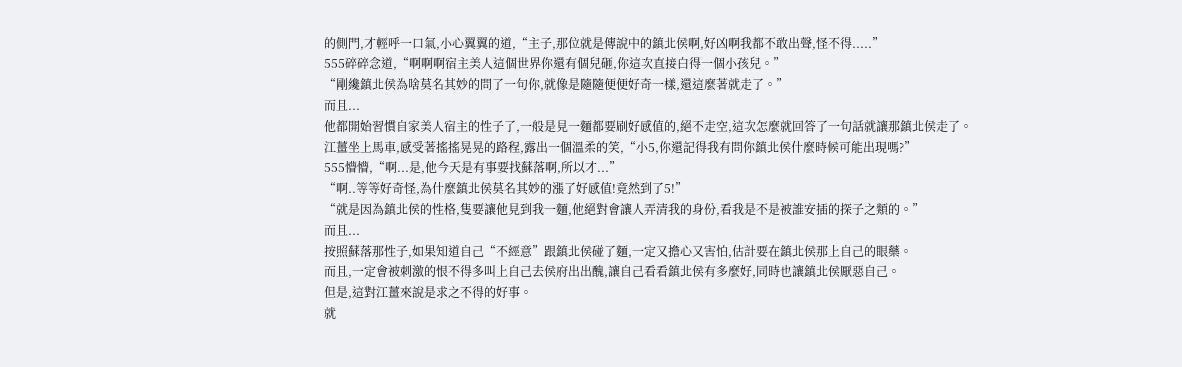的側門,才輕呼一口氣,小心翼翼的道,“主子,那位就是傳說中的鎮北侯啊,好凶啊我都不敢出聲,怪不得.....”
555碎碎念道,“啊啊啊宿主美人這個世界你還有個兒砸,你這次直接白得一個小孩兒。”
“剛纔鎮北侯為啥莫名其妙的問了一句你,就像是隨隨便便好奇一樣,還這麼著就走了。”
而且...
他都開始習慣自家美人宿主的性子了,一般是見一麵都要刷好感值的,絕不走空,這次怎麼就回答了一句話就讓那鎮北侯走了。
江薑坐上馬車,感受著搖搖晃晃的路程,露出一個溫柔的笑,“小5,你還記得我有問你鎮北侯什麼時候可能出現嗎?”
555懵懵,“啊...是,他今天是有事要找蘇落啊,所以才...”
“啊..等等好奇怪,為什麼鎮北侯莫名其妙的漲了好感值!竟然到了5!”
“就是因為鎮北侯的性格,隻要讓他見到我一麵,他絕對會讓人弄清我的身份,看我是不是被誰安插的探子之類的。”
而且...
按照蘇落那性子,如果知道自己“不經意”跟鎮北侯碰了麵,一定又擔心又害怕,估計要在鎮北侯那上自己的眼藥。
而且,一定會被刺激的恨不得多叫上自己去侯府出出醜,讓自己看看鎮北侯有多麼好,同時也讓鎮北侯厭惡自己。
但是,這對江薑來說是求之不得的好事。
就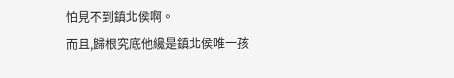怕見不到鎮北侯啊。
而且,歸根究底他纔是鎮北侯唯一孩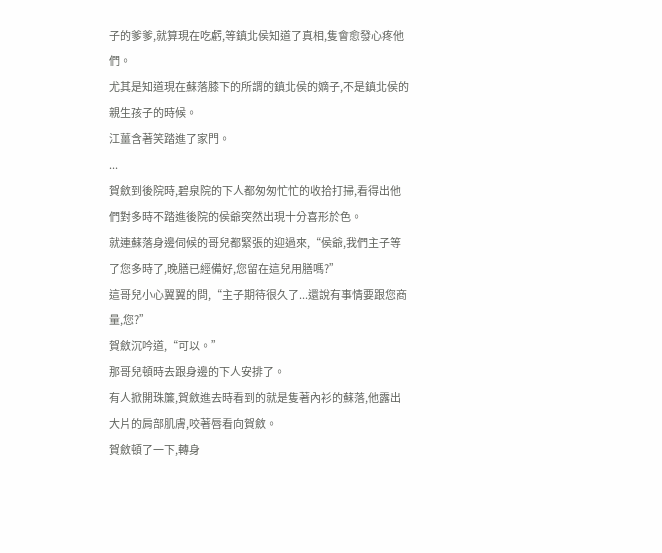子的爹爹,就算現在吃虧,等鎮北侯知道了真相,隻會愈發心疼他們。
尤其是知道現在蘇落膝下的所謂的鎮北侯的嫡子,不是鎮北侯的親生孩子的時候。
江薑含著笑踏進了家門。
...
賀斂到後院時,碧泉院的下人都匆匆忙忙的收拾打掃,看得出他們對多時不踏進後院的侯爺突然出現十分喜形於色。
就連蘇落身邊伺候的哥兒都緊張的迎過來,“侯爺,我們主子等了您多時了,晚膳已經備好,您留在這兒用膳嗎?”
這哥兒小心翼翼的問,“主子期待很久了...還說有事情要跟您商量,您?”
賀斂沉吟道,“可以。”
那哥兒頓時去跟身邊的下人安排了。
有人掀開珠簾,賀斂進去時看到的就是隻著內衫的蘇落,他露出大片的肩部肌膚,咬著唇看向賀斂。
賀斂頓了一下,轉身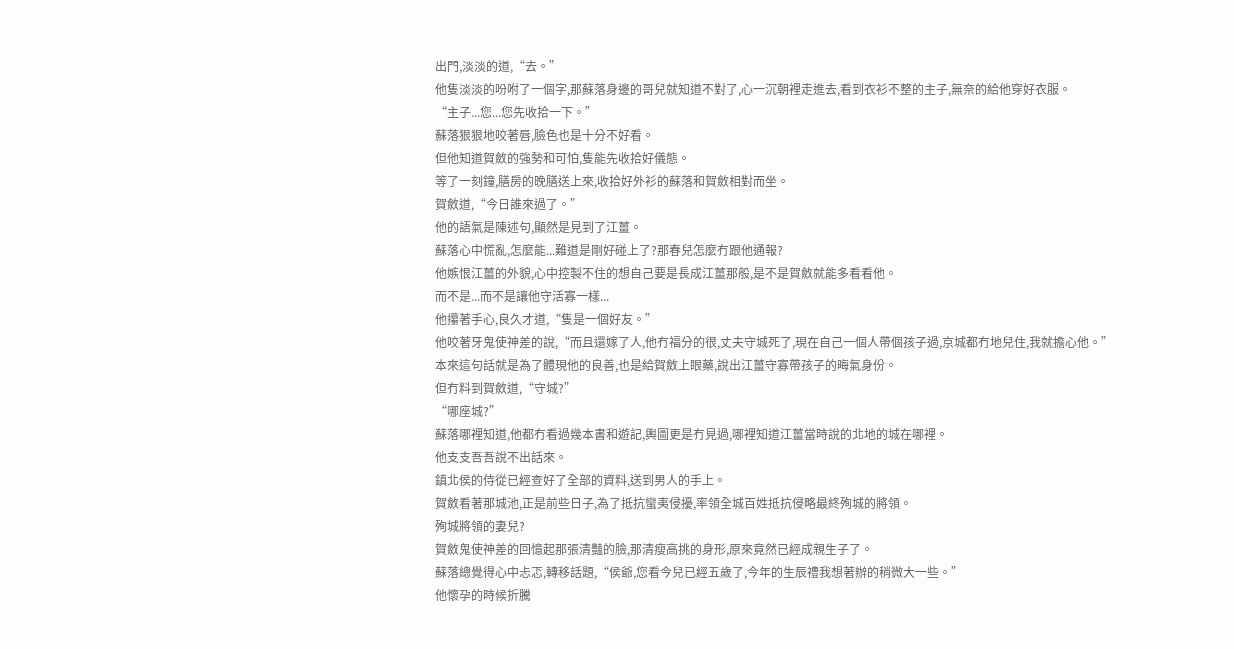出門,淡淡的道,“去。”
他隻淡淡的吩咐了一個字,那蘇落身邊的哥兒就知道不對了,心一沉朝裡走進去,看到衣衫不整的主子,無奈的給他穿好衣服。
“主子...您...您先收拾一下。”
蘇落狠狠地咬著唇,臉色也是十分不好看。
但他知道賀斂的強勢和可怕,隻能先收拾好儀態。
等了一刻鐘,膳房的晚膳送上來,收拾好外衫的蘇落和賀斂相對而坐。
賀斂道,“今日誰來過了。”
他的語氣是陳述句,顯然是見到了江薑。
蘇落心中慌亂,怎麼能...難道是剛好碰上了?那春兒怎麼冇跟他通報?
他嫉恨江薑的外貌,心中控製不住的想自己要是長成江薑那般,是不是賀斂就能多看看他。
而不是...而不是讓他守活寡一樣...
他攥著手心,良久才道,“隻是一個好友。”
他咬著牙鬼使神差的說,“而且還嫁了人,他冇福分的很,丈夫守城死了,現在自己一個人帶個孩子過,京城都冇地兒住,我就擔心他。”
本來這句話就是為了體現他的良善,也是給賀斂上眼藥,說出江薑守寡帶孩子的晦氣身份。
但冇料到賀斂道,“守城?”
“哪座城?”
蘇落哪裡知道,他都冇看過幾本書和遊記,輿圖更是冇見過,哪裡知道江薑當時說的北地的城在哪裡。
他支支吾吾說不出話來。
鎮北侯的侍從已經查好了全部的資料,送到男人的手上。
賀斂看著那城池,正是前些日子,為了抵抗蠻夷侵擾,率領全城百姓抵抗侵略最終殉城的將領。
殉城將領的妻兒?
賀斂鬼使神差的回憶起那張清豔的臉,那清瘦高挑的身形,原來竟然已經成親生子了。
蘇落總覺得心中忐忑,轉移話題,“侯爺,您看今兒已經五歲了,今年的生辰禮我想著辦的稍微大一些。”
他懷孕的時候折騰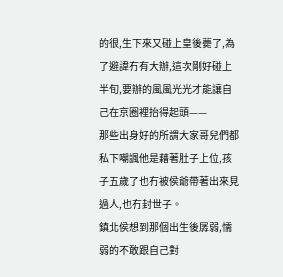的很,生下來又碰上皇後薨了,為了避諱冇有大辦,這次剛好碰上半旬,要辦的風風光光才能讓自己在京圈裡抬得起頭——
那些出身好的所謂大家哥兒們都私下嘲諷他是藉著肚子上位,孩子五歲了也冇被侯爺帶著出來見過人,也冇封世子。
鎮北侯想到那個出生後孱弱,懦弱的不敢跟自己對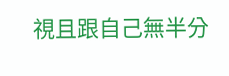視且跟自己無半分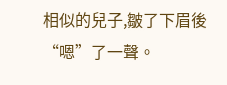相似的兒子,皺了下眉後“嗯”了一聲。